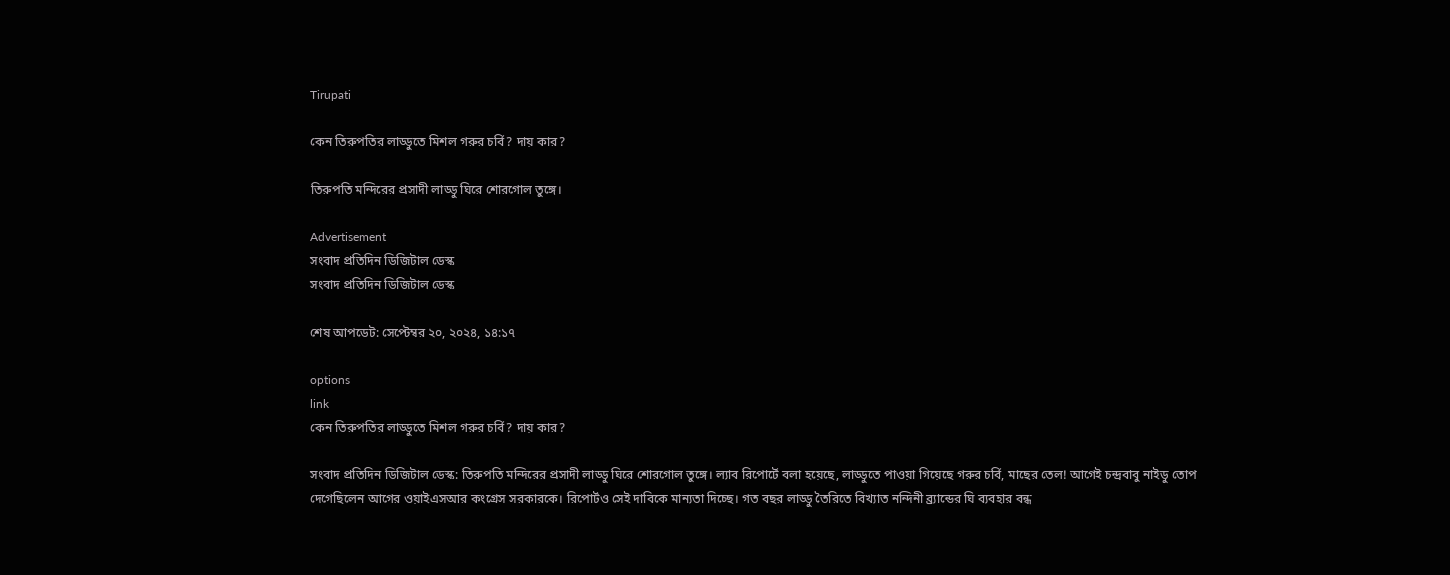Tirupati

কেন তিরুপতির লাড্ডুতে মিশল গরুর চর্বি? দায় কার?

তিরুপতি মন্দিরের প্রসাদী লাড্ডু ঘিরে শোরগোল তুঙ্গে।

Advertisement
সংবাদ প্রতিদিন ডিজিটাল ডেস্ক
সংবাদ প্রতিদিন ডিজিটাল ডেস্ক

শেষ আপডেট: সেপ্টেম্বর ২০, ২০২৪, ১৪:১৭

options
link
কেন তিরুপতির লাড্ডুতে মিশল গরুর চর্বি? দায় কার?

সংবাদ প্রতিদিন ডিজিটাল ডেস্ক: তিরুপতি মন্দিরের প্রসাদী লাড্ডু ঘিরে শোরগোল তুঙ্গে। ল্যাব রিপোর্টে বলা হয়েছে, লাড্ডুতে পাওয়া গিয়েছে গরুর চর্বি, মাছের তেল! আগেই চন্দ্রবাবু নাইডু তোপ দেগেছিলেন আগের ওয়াইএসআর কংগ্রেস সরকারকে। রিপোর্টও সেই দাবিকে মান্যতা দিচ্ছে। গত বছর লাড্ডু তৈরিতে বিখ্যাত নন্দিনী ব্র্যান্ডের ঘি ব্যবহার বন্ধ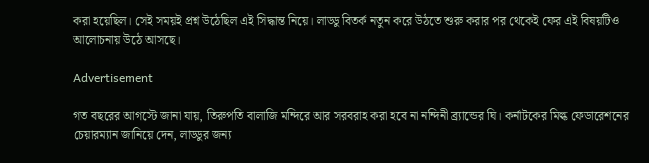করা হয়েছিল। সেই সময়ই প্রশ্ন উঠেছিল এই সিদ্ধান্ত নিয়ে। লাড্ডু বিতর্ক নতুন করে উঠতে শুরু করার পর থেকেই ফের এই বিষয়টিও আলোচনায় উঠে আসছে।

Advertisement

গত বছরের আগস্টে জানা যায়, তিরুপতি বালাজি মন্দিরে আর সরবরাহ করা হবে না নন্দিনী ব্র্যান্ডের ঘি। কর্নাটকের মিল্ক ফেডারেশনের চেয়ারম্যান জানিয়ে দেন, লাড্ডুর জন্য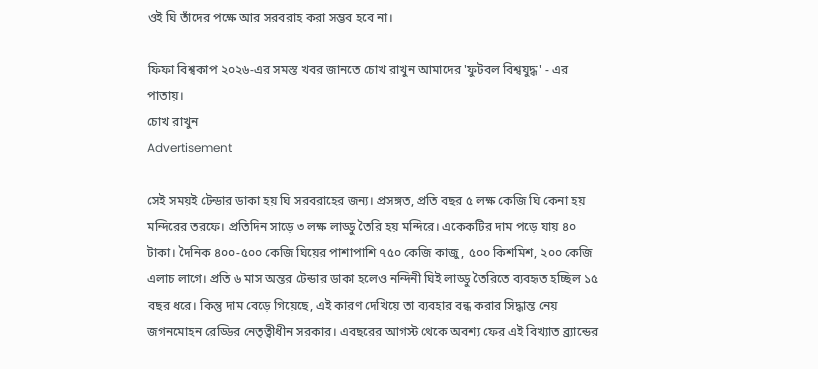ওই ঘি তাঁদের পক্ষে আর সরবরাহ করা সম্ভব হবে না।

ফিফা বিশ্বকাপ ২০২৬-এর সমস্ত খবর জানতে চোখ রাখুন আমাদের 'ফুটবল বিশ্বযুদ্ধ' - এর পাতায়।
চোখ রাখুন
Advertisement

সেই সময়ই টেন্ডার ডাকা হয় ঘি সরবরাহের জন্য। প্রসঙ্গত, প্রতি বছর ৫ লক্ষ কেজি ঘি কেনা হয় মন্দিরের তরফে। প্রতিদিন সাড়ে ৩ লক্ষ লাড্ডু তৈরি হয় মন্দিরে। একেকটির দাম পড়ে যায় ৪০ টাকা। দৈনিক ৪০০-৫০০ কেজি ঘিয়ের পাশাপাশি ৭৫০ কেজি কাজু, ৫০০ কিশমিশ, ২০০ কেজি এলাচ লাগে। প্রতি ৬ মাস অন্তর টেন্ডার ডাকা হলেও নন্দিনী ঘিই লাড্ডু তৈরিতে ব্যবহৃত হচ্ছিল ১৫ বছর ধরে। কিন্তু দাম বেড়ে গিয়েছে, এই কারণ দেখিয়ে তা ব্যবহার বন্ধ করার সিদ্ধান্ত নেয় জগনমোহন রেড্ডির নেতৃত্বীধীন সরকার। এবছরের আগস্ট থেকে অবশ্য ফের এই বিখ্যাত ব্র্যান্ডের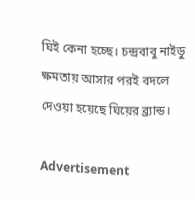ঘিই কেনা হচ্ছে। চন্দ্রবাবু নাইডু ক্ষমতায় আসার পরই বদলে দেওয়া হয়েছে ঘিয়ের ব্র্যান্ড।

Advertisement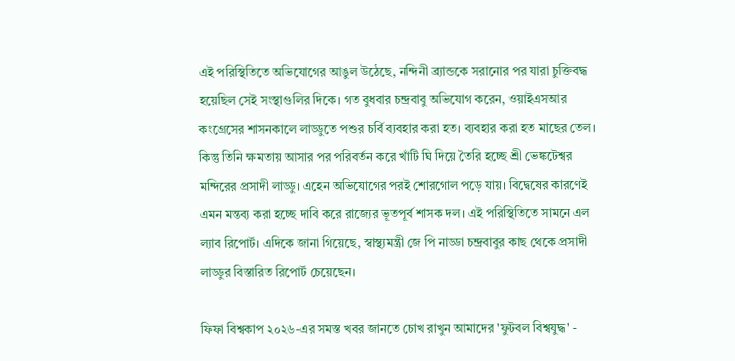এই পরিস্থিতিতে অভিযোগের আঙুল উঠেছে, নন্দিনী ব্র্যান্ডকে সরানোর পর যারা চুক্তিবদ্ধ হয়েছিল সেই সংস্থাগুলির দিকে। গত বুধবার চন্দ্রবাবু অভিযোগ করেন, ওয়াইএসআর কংগ্রেসের শাসনকালে লাড্ডুতে পশুর চর্বি ব্যবহার করা হত। ব্যবহার করা হত মাছের তেল। কিন্তু তিনি ক্ষমতায় আসার পর পরিবর্তন করে খাঁটি ঘি দিয়ে তৈরি হচ্ছে শ্রী ভেঙ্কটেশ্বর মন্দিরের প্রসাদী লাড্ডু। এহেন অভিযোগের পরই শোরগোল পড়ে যায়। বিদ্বেষের কারণেই এমন মন্তব্য করা হচ্ছে দাবি করে রাজ্যের ভূতপূর্ব শাসক দল। এই পরিস্থিতিতে সামনে এল ল্যাব রিপোর্ট। এদিকে জানা গিয়েছে, স্বাস্থ্যমন্ত্রী জে পি নাড্ডা চন্দ্রবাবুর কাছ থেকে প্রসাদী লাড্ডুর বিস্তারিত রিপোর্ট চেয়েছেন।

ফিফা বিশ্বকাপ ২০২৬-এর সমস্ত খবর জানতে চোখ রাখুন আমাদের 'ফুটবল বিশ্বযুদ্ধ' -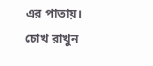এর পাতায়।
চোখ রাখুন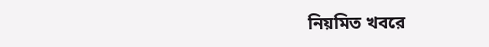নিয়মিত খবরে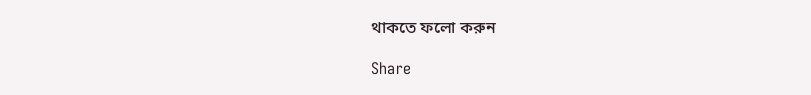থাকতে ফলো করুন

Share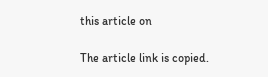this article on

The article link is copied.